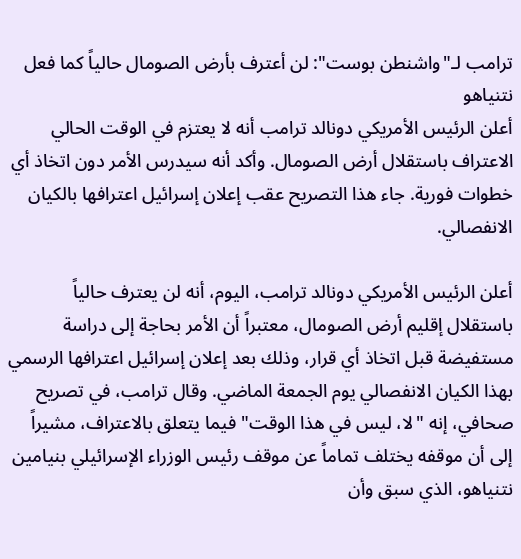ترامب لـ"واشنطن بوست": لن أعترف بأرض الصومال حالياً كما فعل نتنياهو
أعلن الرئيس الأمريكي دونالد ترامب أنه لا يعتزم في الوقت الحالي الاعتراف باستقلال أرض الصومال. وأكد أنه سيدرس الأمر دون اتخاذ أي خطوات فورية. جاء هذا التصريح عقب إعلان إسرائيل اعترافها بالكيان الانفصالي.

أعلن الرئيس الأمريكي دونالد ترامب، اليوم، أنه لن يعترف حالياً باستقلال إقليم أرض الصومال، معتبراً أن الأمر بحاجة إلى دراسة مستفيضة قبل اتخاذ أي قرار، وذلك بعد إعلان إسرائيل اعترافها الرسمي بهذا الكيان الانفصالي يوم الجمعة الماضي. وقال ترامب، في تصريح صحافي، إنه "لا، ليس في هذا الوقت" فيما يتعلق بالاعتراف، مشيراً إلى أن موقفه يختلف تماماً عن موقف رئيس الوزراء الإسرائيلي بنيامين نتنياهو، الذي سبق وأن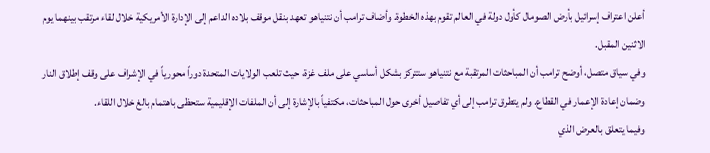أعلن اعتراف إسرائيل بأرض الصومال كأول دولة في العالم تقوم بهذه الخطوة. وأضاف ترامب أن نتنياهو تعهد بنقل موقف بلاده الداعم إلى الإدارة الأمريكية خلال لقاء مرتقب بينهما يوم الاثنين المقبل.
وفي سياق متصل، أوضح ترامب أن المباحثات المرتقبة مع نتنياهو ستتركز بشكل أساسي على ملف غزة، حيث تلعب الولايات المتحدة دوراً محورياً في الإشراف على وقف إطلاق النار وضمان إعادة الإعمار في القطاع. ولم يتطرق ترامب إلى أي تفاصيل أخرى حول المباحثات، مكتفياً بالإشارة إلى أن الملفات الإقليمية ستحظى باهتمام بالغ خلال اللقاء.
وفيما يتعلق بالعرض الذي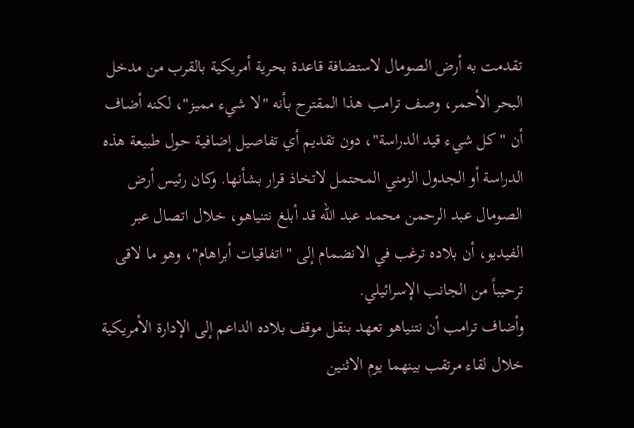تقدمت به أرض الصومال لاستضافة قاعدة بحرية أمريكية بالقرب من مدخل البحر الأحمر، وصف ترامب هذا المقترح بأنه "لا شيء مميز"، لكنه أضاف أن "كل شيء قيد الدراسة"، دون تقديم أي تفاصيل إضافية حول طبيعة هذه الدراسة أو الجدول الزمني المحتمل لاتخاذ قرار بشأنها. وكان رئيس أرض الصومال عبد الرحمن محمد عبد الله قد أبلغ نتنياهو، خلال اتصال عبر الفيديو، أن بلاده ترغب في الانضمام إلى "اتفاقيات أبراهام"، وهو ما لاقى ترحيباً من الجانب الإسرائيلي.
وأضاف ترامب أن نتنياهو تعهد بنقل موقف بلاده الداعم إلى الإدارة الأمريكية خلال لقاء مرتقب بينهما يوم الاثنين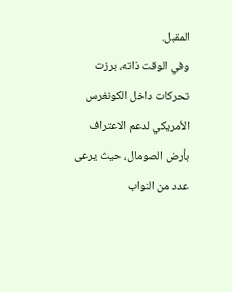المقبل.
وفي الوقت ذاته، برزت تحركات داخل الكونغرس الأمريكي لدعم الاعتراف بأرض الصومال، حيث يرعى عدد من النواب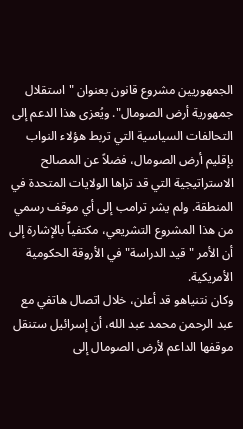الجمهوريين مشروع قانون بعنوان "استقلال جمهورية أرض الصومال". ويُعزى هذا الدعم إلى التحالفات السياسية التي تربط هؤلاء النواب بإقليم أرض الصومال، فضلاً عن المصالح الاستراتيجية التي قد تراها الولايات المتحدة في المنطقة. ولم يشر ترامب إلى أي موقف رسمي من هذا المشروع التشريعي، مكتفياً بالإشارة إلى أن الأمر "قيد الدراسة" في الأروقة الحكومية الأمريكية.
وكان نتنياهو قد أعلن، خلال اتصال هاتفي مع عبد الرحمن محمد عبد الله، أن إسرائيل ستنقل موقفها الداعم لأرض الصومال إلى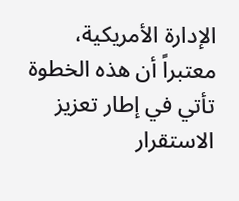الإدارة الأمريكية، معتبراً أن هذه الخطوة تأتي في إطار تعزيز الاستقرار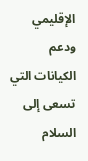الإقليمي ودعم الكيانات التي تسعى إلى السلام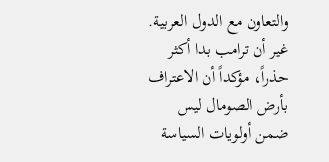والتعاون مع الدول العربية. غير أن ترامب بدا أكثر حذراً، مؤكداً أن الاعتراف بأرض الصومال ليس ضمن أولويات السياسة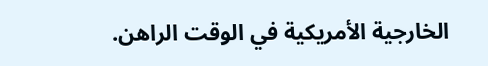الخارجية الأمريكية في الوقت الراهن.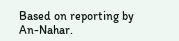Based on reporting by An-Nahar.